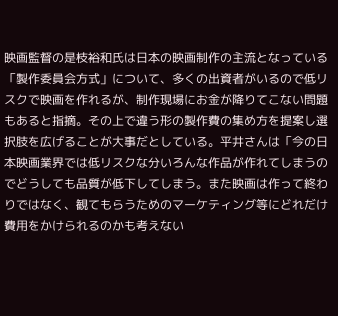映画監督の是枝裕和氏は日本の映画制作の主流となっている「製作委員会方式」について、多くの出資者がいるので低リスクで映画を作れるが、制作現場にお金が降りてこない問題もあると指摘。その上で違う形の製作費の集め方を提案し選択肢を広げることが大事だとしている。平井さんは「今の日本映画業界では低リスクな分いろんな作品が作れてしまうのでどうしても品質が低下してしまう。また映画は作って終わりではなく、観てもらうためのマーケティング等にどれだけ費用をかけられるのかも考えない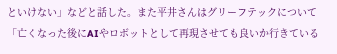といけない」などと話した。また平井さんはグリーフテックについて「亡くなった後にAIやロボットとして再現させても良いか行きている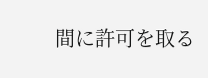間に許可を取る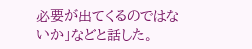必要が出てくるのではないか」などと話した。